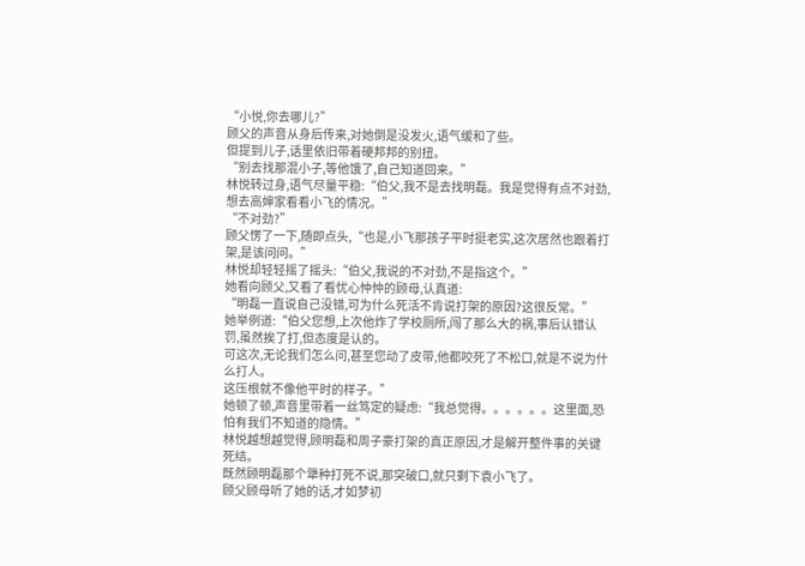“小悦,你去哪儿?”
顾父的声音从身后传来,对她倒是没发火,语气缓和了些。
但提到儿子,话里依旧带着硬邦邦的别扭。
“别去找那混小子,等他饿了,自己知道回来。”
林悦转过身,语气尽量平稳:“伯父,我不是去找明磊。我是觉得有点不对劲,想去高婶家看看小飞的情况。”
“不对劲?”
顾父愣了一下,随即点头,“也是,小飞那孩子平时挺老实,这次居然也跟着打架,是该问问。”
林悦却轻轻摇了摇头:“伯父,我说的不对劲,不是指这个。”
她看向顾父,又看了看忧心忡忡的顾母,认真道:
“明磊一直说自己没错,可为什么死活不肯说打架的原因?这很反常。”
她举例道:“伯父您想,上次他炸了学校厕所,闯了那么大的祸,事后认错认罚,虽然挨了打,但态度是认的。
可这次,无论我们怎么问,甚至您动了皮带,他都咬死了不松口,就是不说为什么打人。
这压根就不像他平时的样子。”
她顿了顿,声音里带着一丝笃定的疑虑:“我总觉得。。。。。。这里面,恐怕有我们不知道的隐情。”
林悦越想越觉得,顾明磊和周子豪打架的真正原因,才是解开整件事的关键死结。
既然顾明磊那个犟种打死不说,那突破口,就只剩下袁小飞了。
顾父顾母听了她的话,才如梦初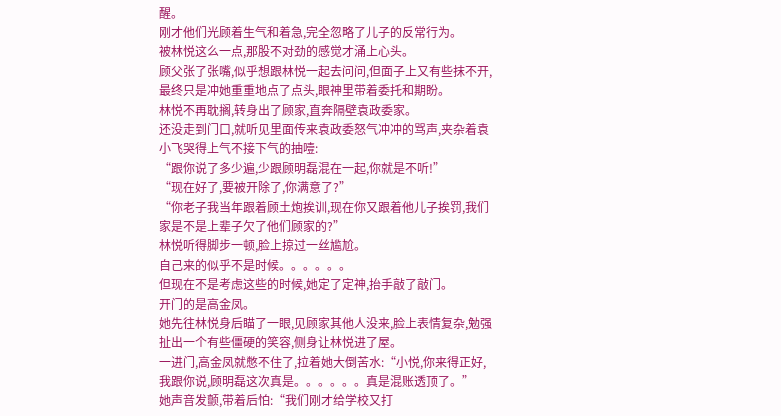醒。
刚才他们光顾着生气和着急,完全忽略了儿子的反常行为。
被林悦这么一点,那股不对劲的感觉才涌上心头。
顾父张了张嘴,似乎想跟林悦一起去问问,但面子上又有些抹不开,最终只是冲她重重地点了点头,眼神里带着委托和期盼。
林悦不再耽搁,转身出了顾家,直奔隔壁袁政委家。
还没走到门口,就听见里面传来袁政委怒气冲冲的骂声,夹杂着袁小飞哭得上气不接下气的抽噎:
“跟你说了多少遍,少跟顾明磊混在一起,你就是不听!”
“现在好了,要被开除了,你满意了?”
“你老子我当年跟着顾土炮挨训,现在你又跟着他儿子挨罚,我们家是不是上辈子欠了他们顾家的?”
林悦听得脚步一顿,脸上掠过一丝尴尬。
自己来的似乎不是时候。。。。。。
但现在不是考虑这些的时候,她定了定神,抬手敲了敲门。
开门的是高金凤。
她先往林悦身后瞄了一眼,见顾家其他人没来,脸上表情复杂,勉强扯出一个有些僵硬的笑容,侧身让林悦进了屋。
一进门,高金凤就憋不住了,拉着她大倒苦水:“小悦,你来得正好,我跟你说,顾明磊这次真是。。。。。。真是混账透顶了。”
她声音发颤,带着后怕:“我们刚才给学校又打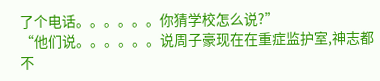了个电话。。。。。。你猜学校怎么说?”
“他们说。。。。。。说周子豪现在在重症监护室,神志都不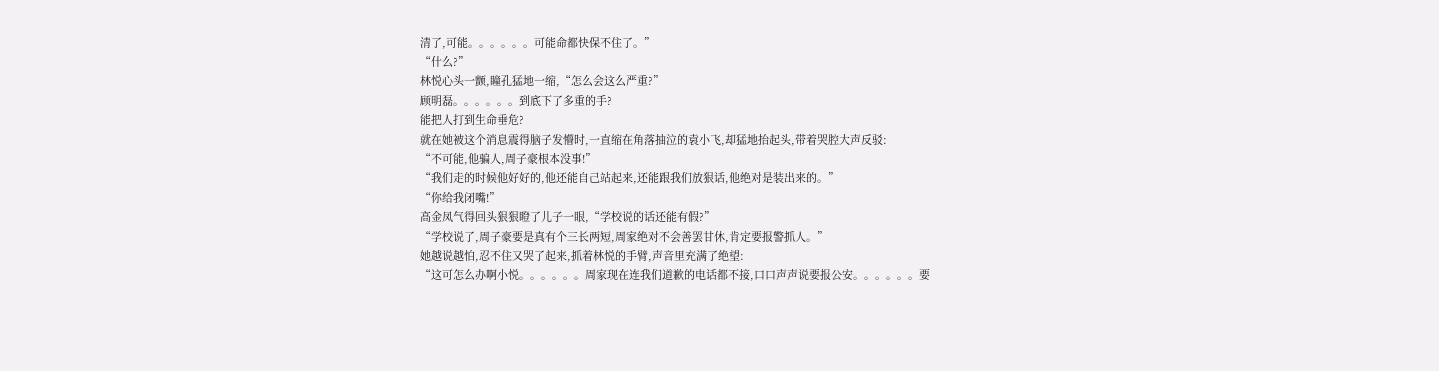清了,可能。。。。。。可能命都快保不住了。”
“什么?”
林悦心头一颤,瞳孔猛地一缩,“怎么会这么严重?”
顾明磊。。。。。。到底下了多重的手?
能把人打到生命垂危?
就在她被这个消息震得脑子发懵时,一直缩在角落抽泣的袁小飞,却猛地抬起头,带着哭腔大声反驳:
“不可能,他骗人,周子豪根本没事!”
“我们走的时候他好好的,他还能自己站起来,还能跟我们放狠话,他绝对是装出来的。”
“你给我闭嘴!”
高金凤气得回头狠狠瞪了儿子一眼,“学校说的话还能有假?”
“学校说了,周子豪要是真有个三长两短,周家绝对不会善罢甘休,肯定要报警抓人。”
她越说越怕,忍不住又哭了起来,抓着林悦的手臂,声音里充满了绝望:
“这可怎么办啊小悦。。。。。。周家现在连我们道歉的电话都不接,口口声声说要报公安。。。。。。要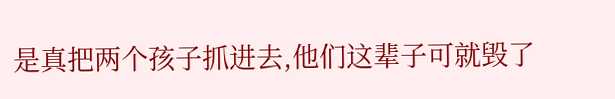是真把两个孩子抓进去,他们这辈子可就毁了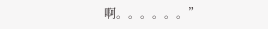啊。。。。。。”